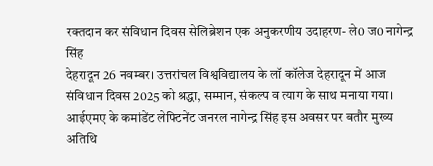रक्तदान कर संविधान दिवस सेलिब्रेशन एक अनुकरणीय उदाहरण- ले0 ज0 नागेन्द्र सिंह
देहरादून 26 नवम्बर। उत्तरांचल विश्वविद्यालय के लॉ कॉलेज देहरादून में आज संविधान दिवस 2025 को श्रद्धा, सम्मान, संकल्प व त्याग के साथ मनाया गया। आईएमए के कमांडेंट लेफ्टिनेंट जनरल नागेन्द्र सिंह इस अवसर पर बतौर मुख्य अतिथि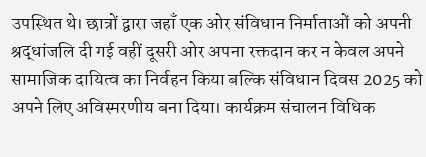उपस्थित थे। छात्रों द्वारा जहाँ एक ओर संविधान निर्माताओं को अपनी श्रद्धांजलि दी गई वहीं दूसरी ओर अपना रक्तदान कर न केवल अपने सामाजिक दायित्व का निर्वहन किया बल्कि संविधान दिवस 2025 को अपने लिए अविस्मरणीय बना दिया। कार्यक्रम संचालन विधिक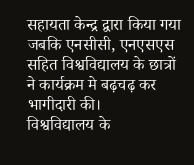सहायता केन्द्र द्वारा किया गया जबकि एनसीसी, एनएसएस सहित विश्वविद्यालय के छात्रों ने कार्यक्रम मे बढ़चढ़ कर भागीदारी की।
विश्वविद्यालय के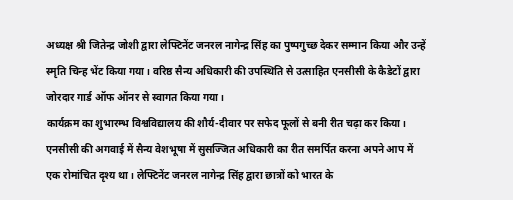अध्यक्ष श्री जितेन्द्र जोशी द्वारा लेफ्टिनेंट जनरल नागेन्द्र सिंह का पुष्पगुच्छ देकर सम्मान किया और उन्हें स्मृति चिन्ह भेंट किया गया। वरिष्ठ सैन्य अधिकारी की उपस्थिति से उत्साहित एनसीसी के कैडेटों द्वारा जोरदार गार्ड ऑफ ऑनर से स्वागत किया गया।
कार्यक्रम का शुभारम्भ विश्वविद्यालय की शौर्य-दीवार पर सफेद फूलों से बनी रीत चढ़ा कर किया। एनसीसी की अगवाई में सैन्य वेशभूषा में सुसज्जित अधिकारी का रीत समर्पित करना अपने आप में एक रोमांचित दृश्य था। लेफ्टिनेंट जनरल नागेन्द्र सिंह द्वारा छात्रों को भारत के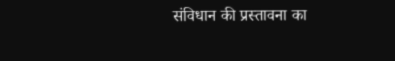संविधान की प्रस्तावना का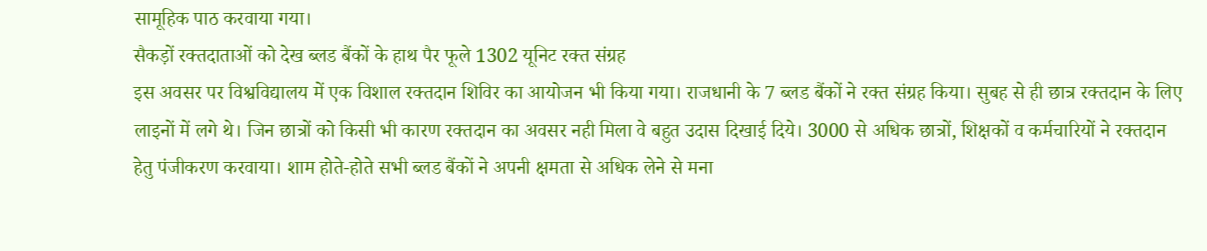सामूहिक पाठ करवाया गया।
सैकड़ों रक्तदाताओं को देख ब्लड बैंकों के हाथ पैर फूले 1302 यूनिट रक्त संग्रह
इस अवसर पर विश्वविद्यालय में एक विशाल रक्तदान शिविर का आयोजन भी किया गया। राजधानी के 7 ब्लड बैंकों ने रक्त संग्रह किया। सुबह से ही छात्र रक्तदान के लिए लाइनों में लगे थे। जिन छात्रों को किसी भी कारण रक्तदान का अवसर नही मिला वे बहुत उदास दिखाई दिये। 3000 से अधिक छात्रों, शिक्षकों व कर्मचारियों ने रक्तदान हेतु पंजीकरण करवाया। शाम होते-होते सभी ब्लड बैंकों ने अपनी क्षमता से अधिक लेने से मना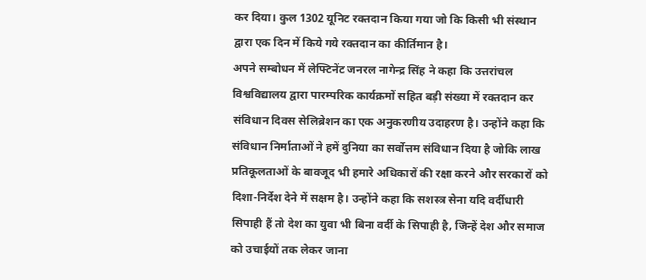कर दिया। कुल 1302 यूनिट रक्तदान किया गया जो कि किसी भी संस्थान द्वारा एक दिन में किये गये रक्तदान का कीर्तिमान है।
अपने सम्बोधन में लेफ्टिनेंट जनरल नागेन्द्र सिंह ने कहा कि उत्तरांचल विश्वविद्यालय द्वारा पारम्परिक कार्यक्रमों सहित बड़ी संख्या में रक्तदान कर संविधान दिवस सेलिब्रेशन का एक अनुकरणीय उदाहरण है। उन्होंने कहा कि संविधान निर्माताओं ने हमें दुनिया का सर्वोत्तम संविधान दिया है जोकि लाख प्रतिकूलताओं के बावजूद भी हमारे अधिकारों की रक्षा करने और सरकारों को दिशा-निर्देश देने में सक्षम है। उन्होंने कहा कि सशस्त्र सेना यदि वर्दीधारी सिपाही हैं तो देश का युवा भी बिना वर्दी के सिपाही है, जिन्हें देश और समाज को उचाईयों तक लेकर जाना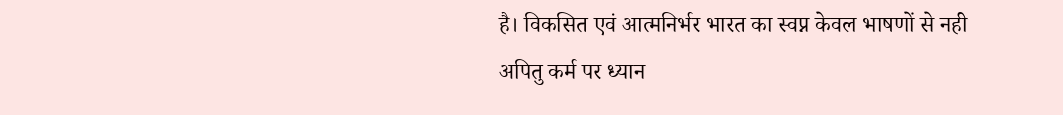है। विकसित एवं आत्मनिर्भर भारत का स्वप्न केवल भाषणों से नही अपितु कर्म पर ध्यान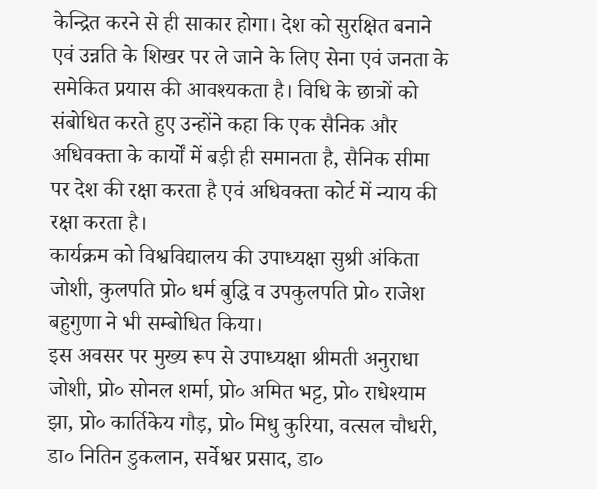केन्द्रित करने से ही साकार होगा। देश को सुरक्षित बनाने एवं उन्नति के शिखर पर ले जाने के लिए सेना एवं जनता के समेकित प्रयास की आवश्यकता है। विधि के छात्रों को संबोधित करते हुए उन्होंने कहा कि एक सैनिक और अधिवक्ता के कार्यों में बड़ी ही समानता है, सैनिक सीमा पर देश की रक्षा करता है एवं अधिवक्ता कोर्ट में न्याय की रक्षा करता है।
कार्यक्रम को विश्वविद्यालय की उपाध्यक्षा सुश्री अंकिता जोशी, कुलपति प्रो० धर्म बुद्धि व उपकुलपति प्रो० राजेश बहुगुणा ने भी सम्बोधित किया।
इस अवसर पर मुख्य रूप से उपाध्यक्षा श्रीमती अनुराधा जोशी, प्रो० सोनल शर्मा, प्रो० अमित भट्ट, प्रो० राधेश्याम झा, प्रो० कार्तिकेय गौड़, प्रो० मिधु कुरिया, वत्सल चौधरी, डा० नितिन डुकलान, सर्वेश्वर प्रसाद, डा०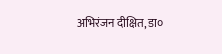अभिरंजन दीक्षित, डा०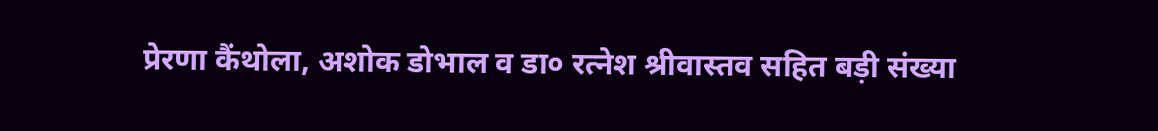प्रेरणा कैंथोला, अशोक डोभाल व डा० रत्नेश श्रीवास्तव सहित बड़ी संख्या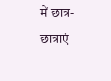में छात्र-छात्राएं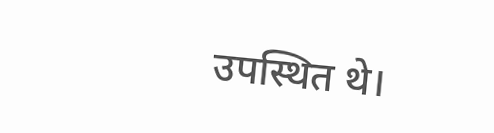उपस्थित थे।